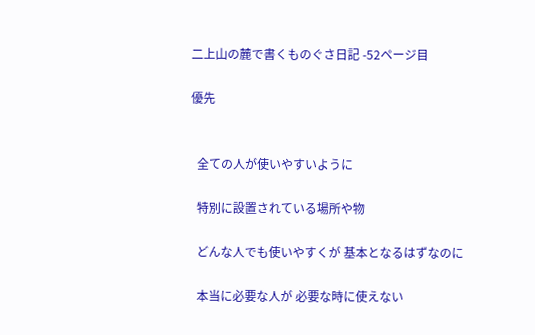二上山の麓で書くものぐさ日記 -52ページ目

優先


  全ての人が使いやすいように

  特別に設置されている場所や物

  どんな人でも使いやすくが 基本となるはずなのに

  本当に必要な人が 必要な時に使えない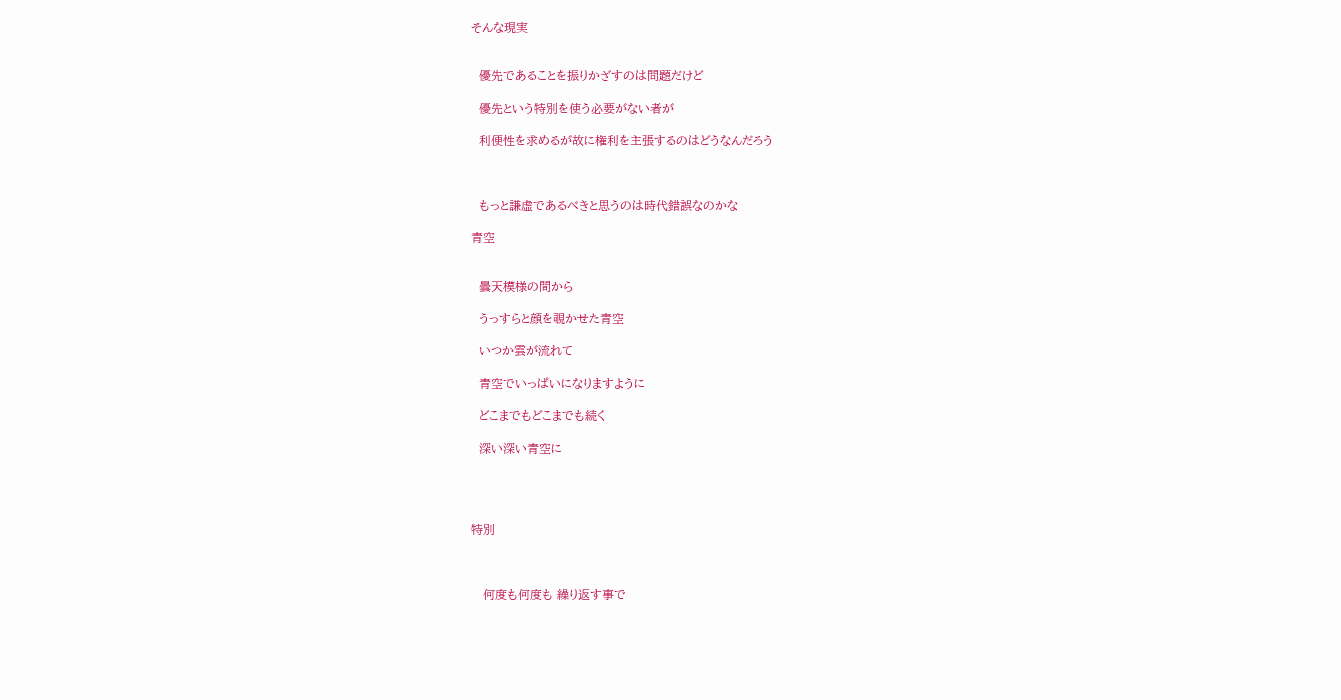そんな現実


  優先であることを振りかざすのは問題だけど

  優先という特別を使う必要がない者が

  利便性を求めるが故に権利を主張するのはどうなんだろう



  もっと謙虚であるべきと思うのは時代錯誤なのかな

青空


  曇天模様の間から

  うっすらと顔を覗かせた青空

  いつか雲が流れて

  青空でいっぱいになりますように

  どこまでもどこまでも続く

  深い深い青空に




特別



   何度も何度も 繰り返す事で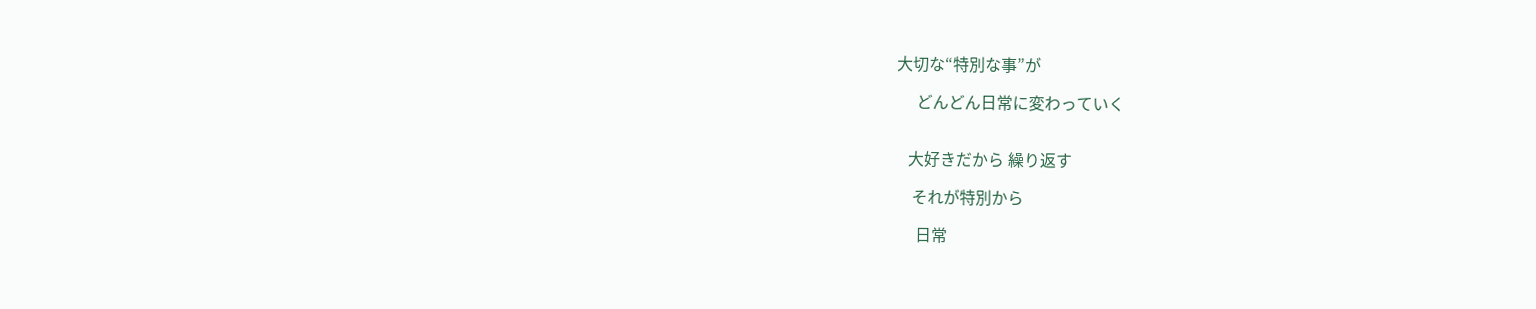大切な“特別な事”が

     どんどん日常に変わっていく


   大好きだから 繰り返す

    それが特別から

     日常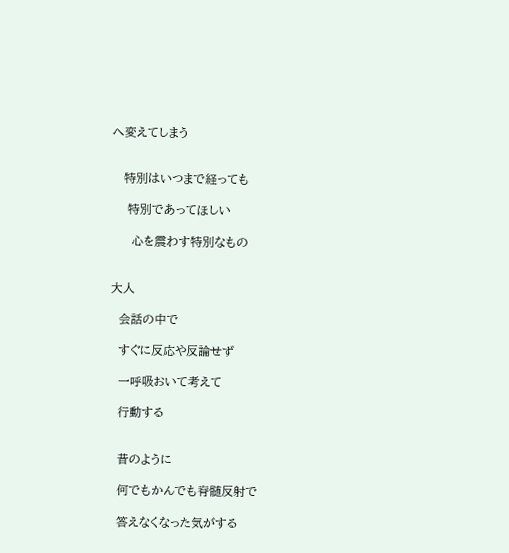へ変えてしまう


   特別はいつまで経っても

    特別であってほしい

     心を震わす特別なもの


大人

  会話の中で

  すぐに反応や反論せず

  一呼吸おいて考えて

  行動する


  昔のように

  何でもかんでも脊髄反射で

  答えなくなった気がする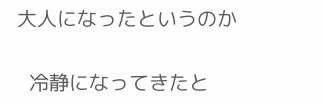大人になったというのか

  冷静になってきたと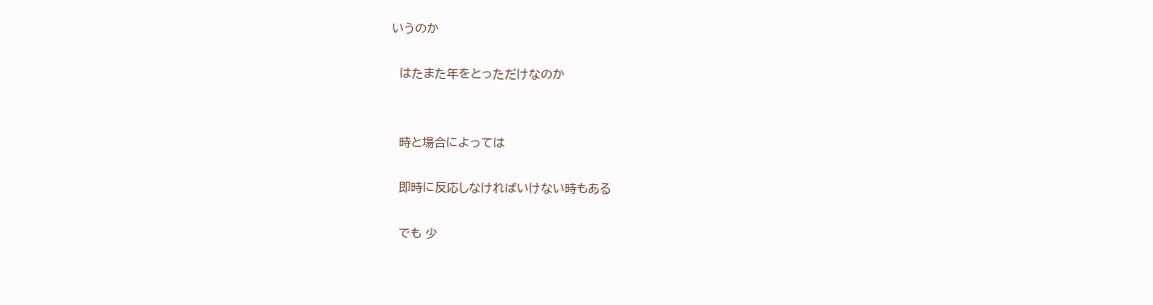いうのか

  はたまた年をとっただけなのか


  時と場合によっては

  即時に反応しなければいけない時もある

  でも 少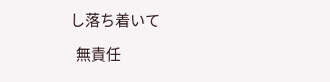し落ち着いて

  無責任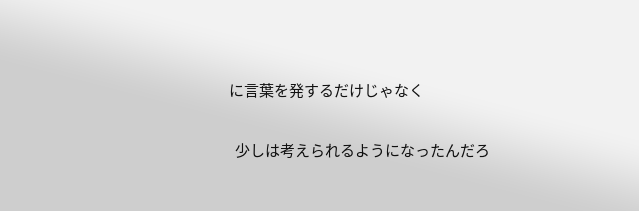に言葉を発するだけじゃなく

  少しは考えられるようになったんだろ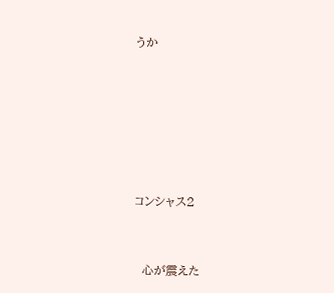うか






コンシャス2


  心が震えた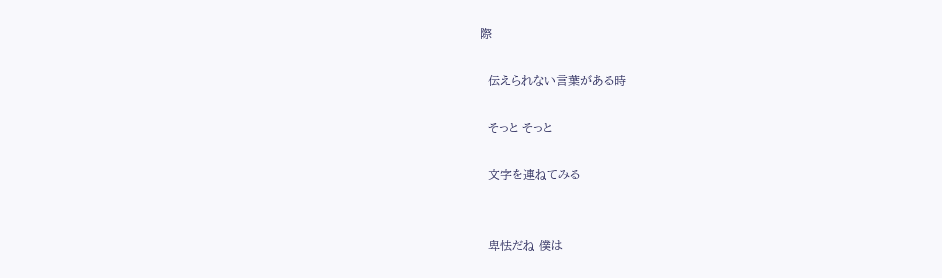際

  伝えられない言葉がある時

  そっと そっと

  文字を連ねてみる


  卑怯だね 僕は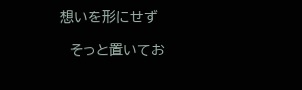想いを形にせず

  そっと置いてお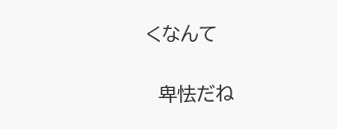くなんて

  卑怯だね